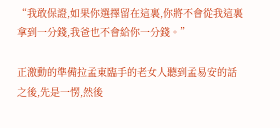“我敢保證,如果你選擇留在這裏,你將不會從我這裏拿到一分錢,我爸也不會給你一分錢。”

正激動的準備拉孟東臨手的老女人聽到孟易安的話之後,先是一愣,然後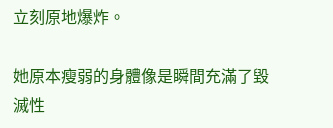立刻原地爆炸。

她原本瘦弱的身體像是瞬間充滿了毀滅性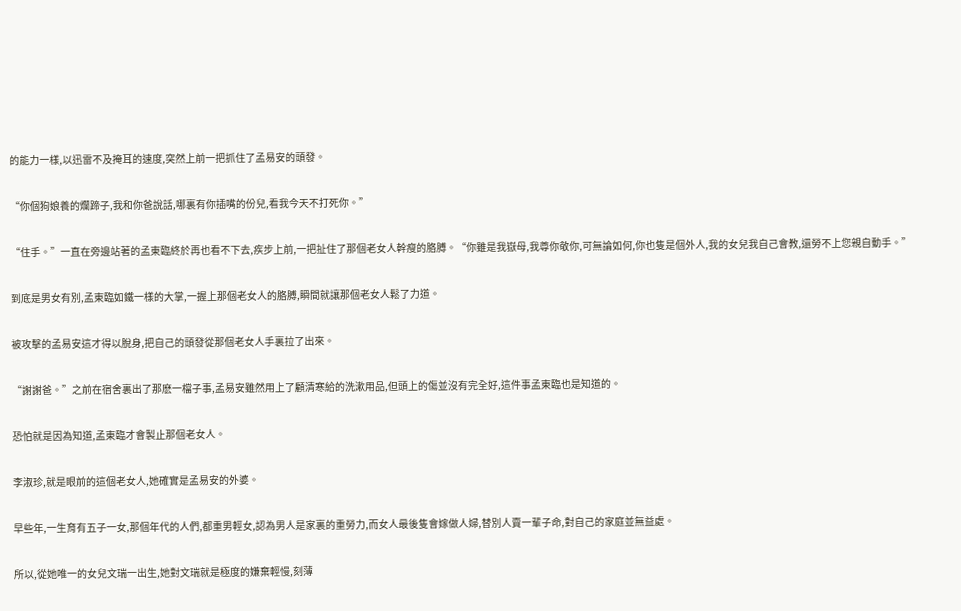的能力一樣,以迅雷不及掩耳的速度,突然上前一把抓住了孟易安的頭發。

“你個狗娘養的爛蹄子,我和你爸說話,哪裏有你插嘴的份兒,看我今天不打死你。”

“住手。”一直在旁邊站著的孟東臨終於再也看不下去,疾步上前,一把扯住了那個老女人幹瘦的胳膊。“你雖是我嶽母,我尊你敬你,可無論如何,你也隻是個外人,我的女兒我自己會教,還勞不上您親自動手。”

到底是男女有別,孟東臨如鐵一樣的大掌,一握上那個老女人的胳膊,瞬間就讓那個老女人鬆了力道。

被攻擊的孟易安這才得以脫身,把自己的頭發從那個老女人手裏拉了出來。

“謝謝爸。”之前在宿舍裏出了那麽一檔子事,孟易安雖然用上了顧清寒給的洗漱用品,但頭上的傷並沒有完全好,這件事孟東臨也是知道的。

恐怕就是因為知道,孟東臨才會製止那個老女人。

李淑珍,就是眼前的這個老女人,她確實是孟易安的外婆。

早些年,一生育有五子一女,那個年代的人們,都重男輕女,認為男人是家裏的重勞力,而女人最後隻會嫁做人婦,替別人賣一輩子命,對自己的家庭並無益處。

所以,從她唯一的女兒文瑞一出生,她對文瑞就是極度的嫌棄輕慢,刻薄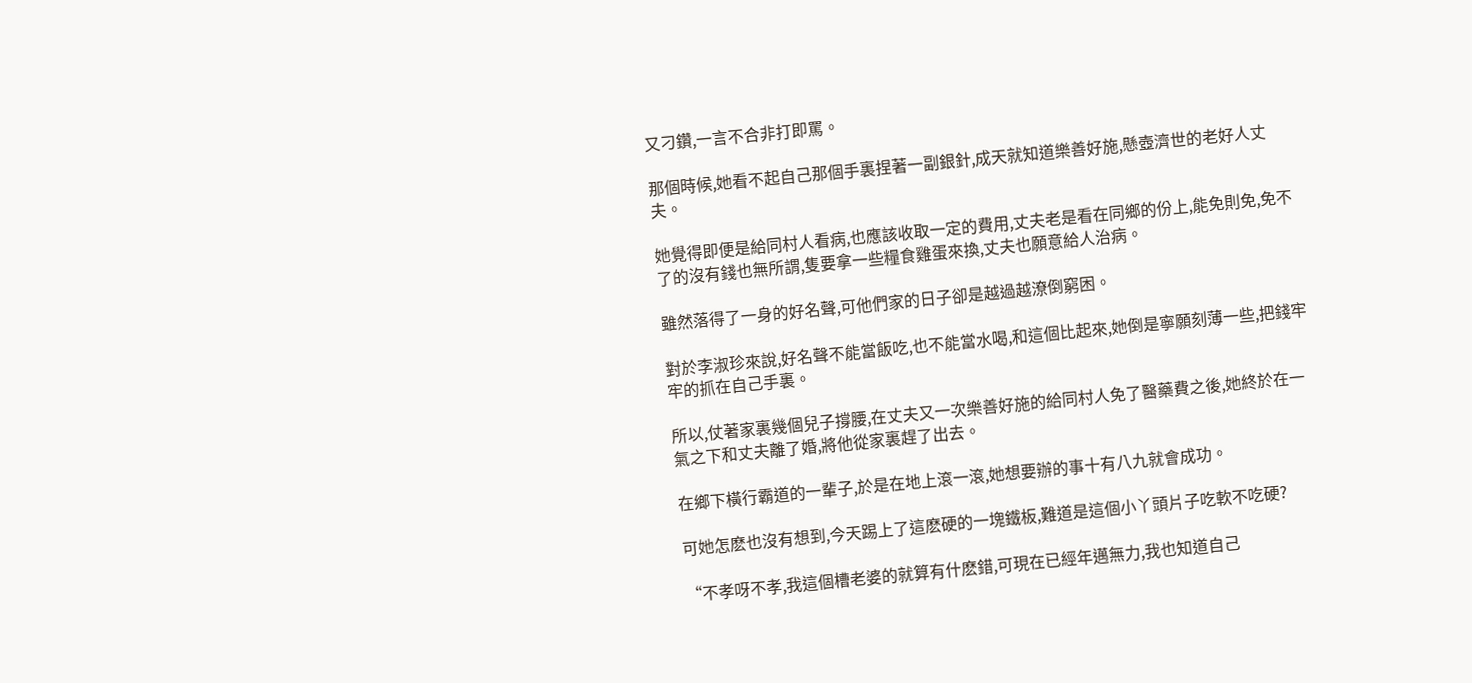又刁鑽,一言不合非打即罵。

那個時候,她看不起自己那個手裏捏著一副銀針,成天就知道樂善好施,懸壺濟世的老好人丈夫。

她覺得即便是給同村人看病,也應該收取一定的費用,丈夫老是看在同鄉的份上,能免則免,免不了的沒有錢也無所謂,隻要拿一些糧食雞蛋來換,丈夫也願意給人治病。

雖然落得了一身的好名聲,可他們家的日子卻是越過越潦倒窮困。

對於李淑珍來說,好名聲不能當飯吃,也不能當水喝,和這個比起來,她倒是寧願刻薄一些,把錢牢牢的抓在自己手裏。

所以,仗著家裏幾個兒子撐腰,在丈夫又一次樂善好施的給同村人免了醫藥費之後,她終於在一氣之下和丈夫離了婚,將他從家裏趕了出去。

在鄉下橫行霸道的一輩子,於是在地上滾一滾,她想要辦的事十有八九就會成功。

可她怎麽也沒有想到,今天踢上了這麽硬的一塊鐵板,難道是這個小丫頭片子吃軟不吃硬?

“不孝呀不孝,我這個槽老婆的就算有什麽錯,可現在已經年邁無力,我也知道自己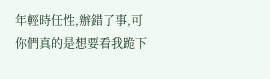年輕時任性,辦錯了事,可你們真的是想要看我跪下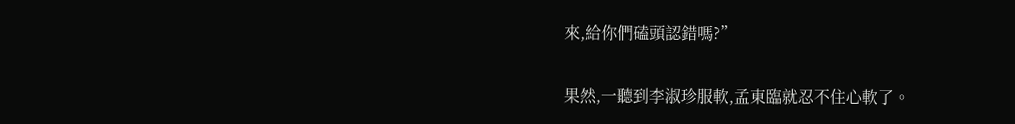來,給你們磕頭認錯嗎?”

果然,一聽到李淑珍服軟,孟東臨就忍不住心軟了。